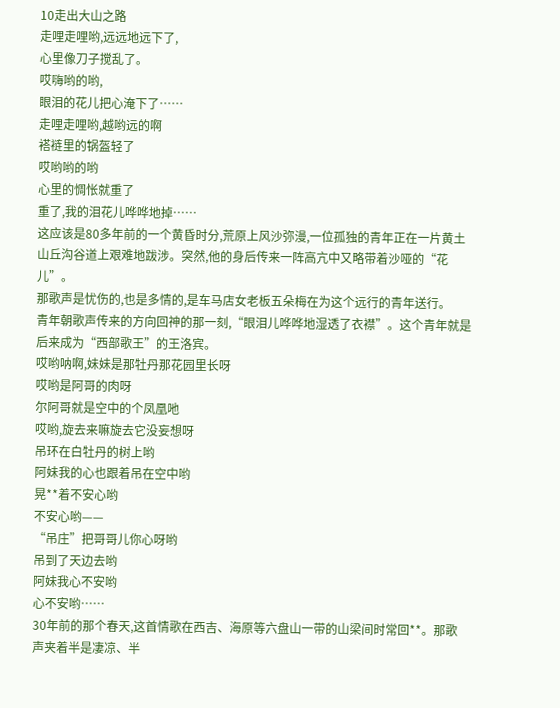10走出大山之路
走哩走哩哟,远远地远下了,
心里像刀子搅乱了。
哎嗨哟的哟,
眼泪的花儿把心淹下了……
走哩走哩哟,越哟远的啊
褡裢里的锅盔轻了
哎哟哟的哟
心里的惆怅就重了
重了,我的泪花儿哗哗地掉……
这应该是80多年前的一个黄昏时分,荒原上风沙弥漫,一位孤独的青年正在一片黄土山丘沟谷道上艰难地跋涉。突然,他的身后传来一阵高亢中又略带着沙哑的“花儿”。
那歌声是忧伤的,也是多情的,是车马店女老板五朵梅在为这个远行的青年送行。
青年朝歌声传来的方向回神的那一刻,“眼泪儿哗哗地湿透了衣襟”。这个青年就是后来成为“西部歌王”的王洛宾。
哎哟呐啊,妹妹是那牡丹那花园里长呀
哎哟是阿哥的肉呀
尔阿哥就是空中的个凤凰吔
哎哟,旋去来嘛旋去它没妄想呀
吊环在白牡丹的树上哟
阿妹我的心也跟着吊在空中哟
晃**着不安心哟
不安心哟——
“吊庄”把哥哥儿你心呀哟
吊到了天边去哟
阿妹我心不安哟
心不安哟……
30年前的那个春天,这首情歌在西吉、海原等六盘山一带的山梁间时常回**。那歌声夹着半是凄凉、半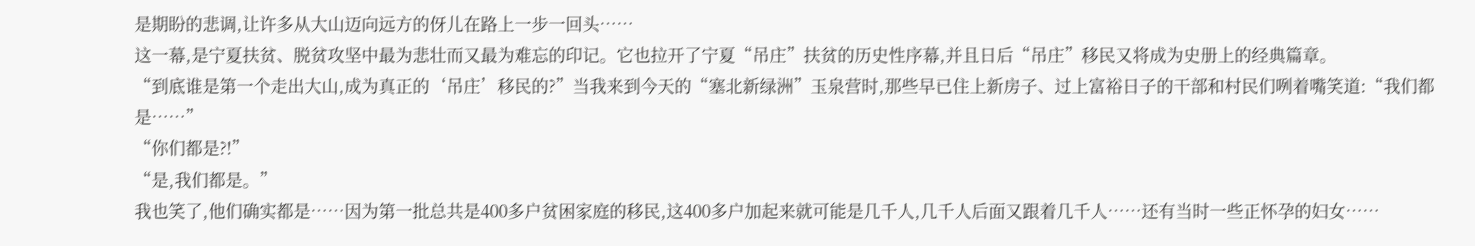是期盼的悲调,让许多从大山迈向远方的伢儿在路上一步一回头……
这一幕,是宁夏扶贫、脱贫攻坚中最为悲壮而又最为难忘的印记。它也拉开了宁夏“吊庄”扶贫的历史性序幕,并且日后“吊庄”移民又将成为史册上的经典篇章。
“到底谁是第一个走出大山,成为真正的‘吊庄’移民的?”当我来到今天的“塞北新绿洲”玉泉营时,那些早已住上新房子、过上富裕日子的干部和村民们咧着嘴笑道:“我们都是……”
“你们都是?!”
“是,我们都是。”
我也笑了,他们确实都是……因为第一批总共是400多户贫困家庭的移民,这400多户加起来就可能是几千人,几千人后面又跟着几千人……还有当时一些正怀孕的妇女……